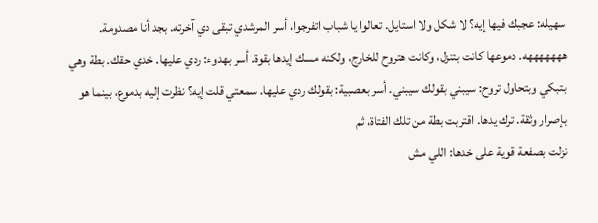سهيله: عجبك فيها إيه؟ لا شكل ولا استايل. تعالوا يا شباب اتفرجوا، أسر المرشدي تبقى دي آخرته. بجد أنا مصدومة. هههههههه. دموعها كانت بتنزل، وكانت هتروح للخارج، ولكنه مسك إيدها بقوة. أسر بهدوء: ردي عليها. خدي حقك. بطة وهي بتبكي وبتحاول تروح: سيبني بقولك سيبني. أسر بعصبية: بقولك ردي عليها. سمعتي قلت إيه؟ نظرت إليه بدموع، بينما هو بإصرار وثقة. ترك يدها. اقتربت بطة من تلك الفتاة، ثم
نزلت بصفعة قوية على خدها: اللي مش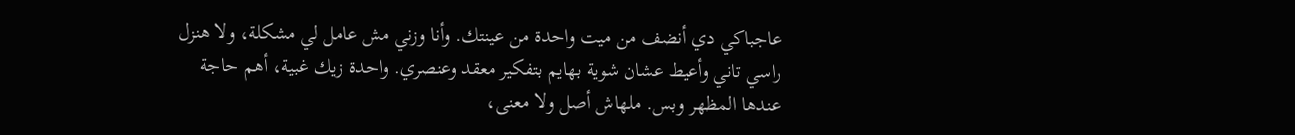عاجباكي دي أنضف من ميت واحدة من عينتك. وأنا وزني مش عامل لي مشكلة، ولا هنزل راسي تاني وأعيط عشان شوية بهايم بتفكير معقد وعنصري. واحدة زيك غبية، أهم حاجة عندها المظهر وبس. ملهاش أصل ولا معنى،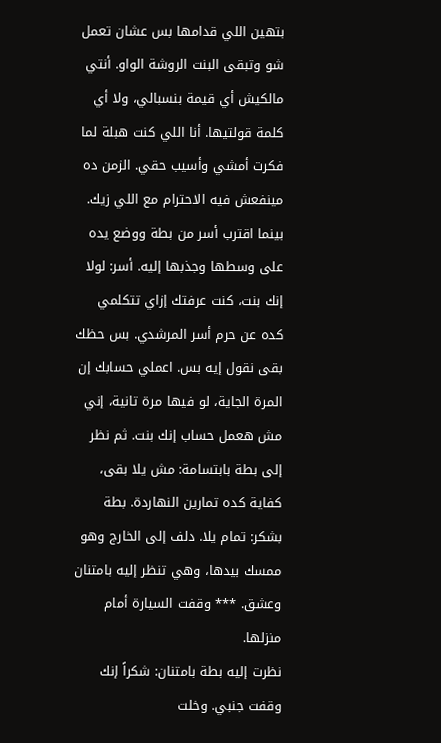بتهين اللي قدامها بس عشان تعمل شو وتبقى البنت الروشة الواو. أنتي مالكيش أي قيمة بنسبالي، ولا أي كلمة قولتيها. أنا اللي كنت هبلة لما فكرت أمشي وأسيب حقي. الزمن ده مينفعش فيه الاحترام مع اللي زيك.
بينما اقترب أسر من بطة ووضع يده على وسطها وجذبها إليه. أسر: لولا إنك بنت، كنت عرفتك إزاي تتكلمي كده عن حرم أسر المرشدي. بس حظك بقى نقول إيه بس. اعملي حسابك إن المرة الجاية، لو فيها مرة تانية، إني مش هعمل حساب إنك بنت. ثم نظر إلى بطة بابتسامة: مش يلا بقى، كفاية كده تمارين النهاردة. بطة بشكر: تمام يلا. دلف إلى الخارج وهو ممسك بيدها، وهي تنظر إليه بامتنان وعشق. *** وقفت السيارة أمام منزلها.
نظرت إليه بطة بامتنان: شكراً إنك وقفت جنبي. وخلت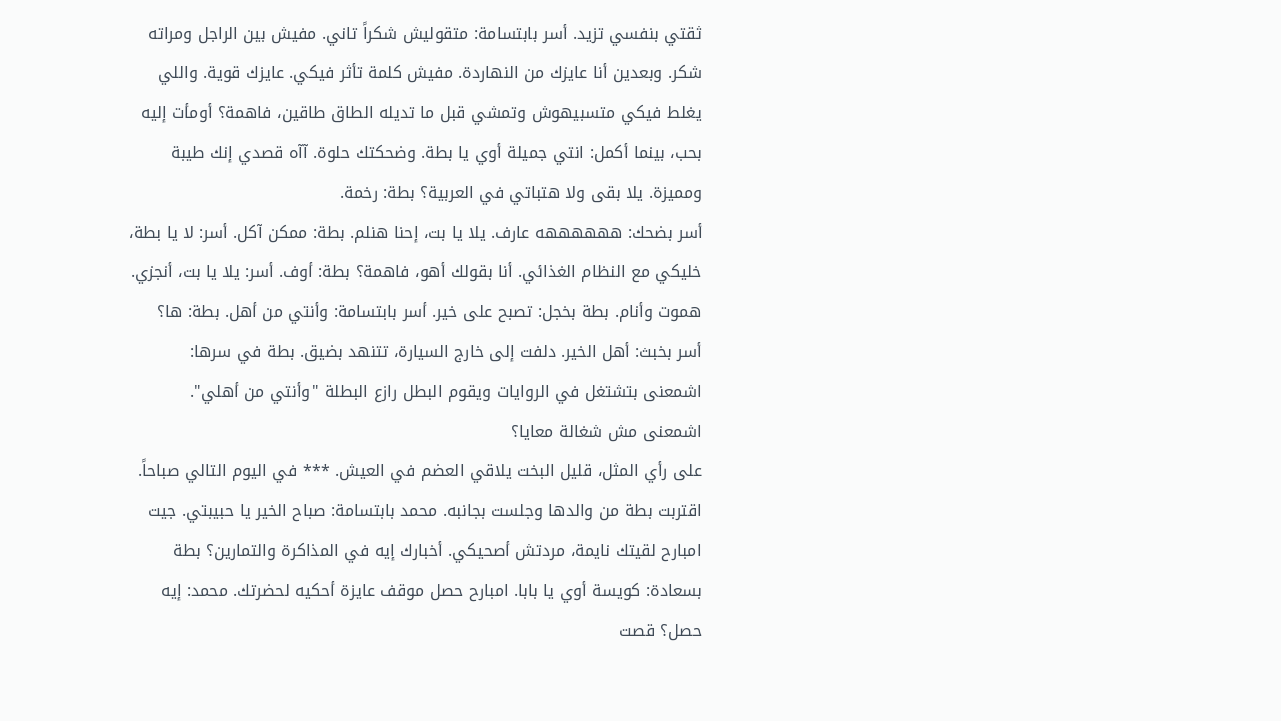ثقتي بنفسي تزيد. أسر بابتسامة: متقوليش شكراً تاني. مفيش بين الراجل ومراته شكر. وبعدين أنا عايزك من النهاردة. مفيش كلمة تأثر فيكي. عايزك قوية. واللي يغلط فيكي متسبيهوش وتمشي قبل ما تديله الطاق طاقين، فاهمة؟ أومأت إليه بحب، بينما أكمل: انتي جميلة أوي يا بطة. وضحكتك حلوة. آآه قصدي إنك طيبة ومميزة. يلا بقى ولا هتباتي في العربية؟ بطة: رخمة.
أسر بضحك: ههههههه عارف. يلا يا بت، إحنا هنلم. بطة: ممكن آكل. أسر: لا يا بطة، خليكي مع النظام الغذائي. أنا بقولك أهو، فاهمة؟ بطة: أوف. أسر: يلا يا بت، أنجزي. هموت وأنام. بطة بخجل: تصبح على خير. أسر بابتسامة: وأنتي من أهل. بطة: ها؟ أسر بخبث: أهل الخير. دلفت إلى خارج السيارة، تتنهد بضيق. بطة في سرها: اشمعنى بتشتغل في الروايات ويقوم البطل رازع البطلة "وأنتي من أهلي". اشمعنى مش شغالة معايا؟
على رأي المثل، قليل البخت يلاقي العضم في العيش. *** في اليوم التالي صباحاً. اقتربت بطة من والدها وجلست بجانبه. محمد بابتسامة: صباح الخير يا حبيبتي. جيت امبارح لقيتك نايمة، مردتش أصحيكي. أخبارك إيه في المذاكرة والتمارين؟ بطة بسعادة: كويسة أوي يا بابا. امبارح حصل موقف عايزة أحكيه لحضرتك. محمد: إيه حصل؟ قصت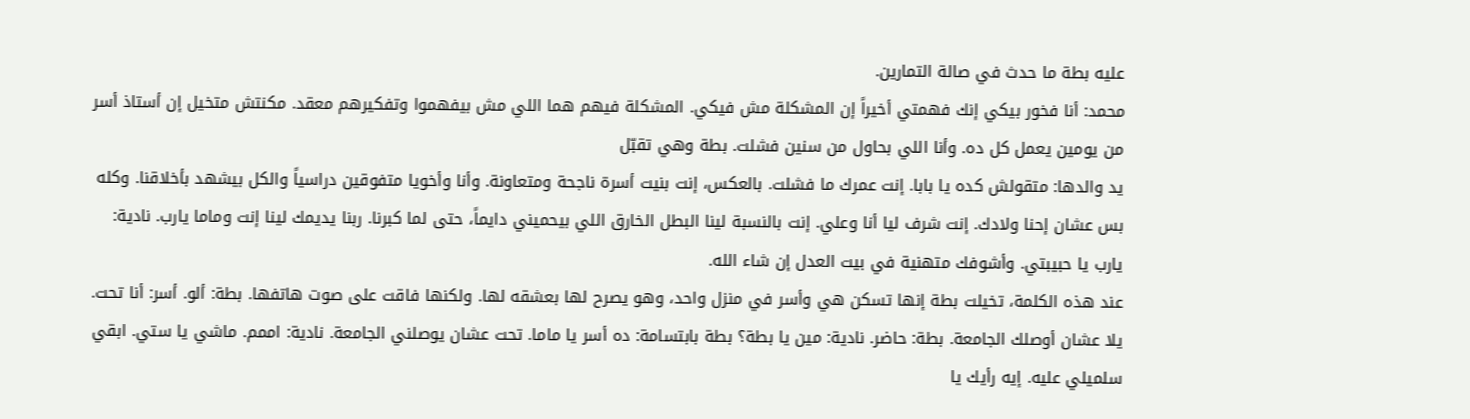عليه بطة ما حدث في صالة التمارين.
محمد: أنا فخور بيكي إنك فهمتي أخيراً إن المشكلة مش فيكي. المشكلة فيهم هما اللي مش بيفهموا وتفكيرهم معقد. مكنتش متخيل إن أستاذ أسر من يومين يعمل كل ده. وأنا اللي بحاول من سنين فشلت. بطة وهي تقبّل
يد والدها: متقولش كده يا بابا. إنت عمرك ما فشلت. بالعكس، إنت بنيت أسرة ناجحة ومتعاونة. وأنا وأخويا متفوقين دراسياً والكل بيشهد بأخلاقنا. وكله بس عشان إحنا ولادك. إنت شرف ليا أنا وعلي. إنت بالنسبة لينا البطل الخارق اللي بيحميني دايماً، حتى لما كبرنا. ربنا يديمك لينا إنت وماما يارب. نادية: يارب يا حبيبتي. وأشوفك متهنية في بيت العدل إن شاء الله.
عند هذه الكلمة، تخيلت بطة إنها تسكن هي وأسر في منزل واحد، وهو يصرح لها بعشقه لها. ولكنها فاقت على صوت هاتفها. بطة: ألو. أسر: أنا تحت. يلا عشان أوصلك الجامعة. بطة: حاضر. نادية: مين يا بطة؟ بطة بابتسامة: ده أسر يا ماما. تحت عشان يوصلني الجامعة. نادية: اممم. ماشي يا ستي. ابقي سلميلي عليه. إيه رأيك يا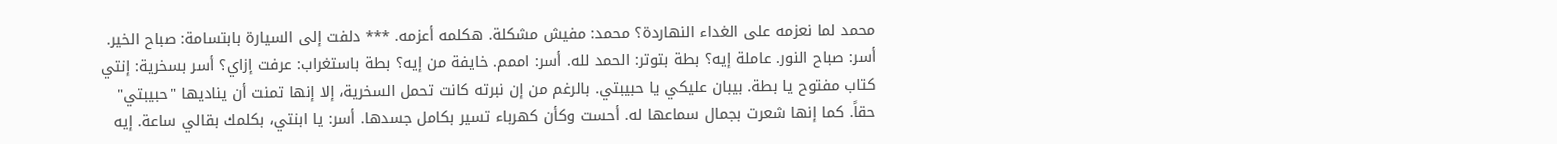محمد لما نعزمه على الغداء النهاردة؟ محمد: مفيش مشكلة. هكلمه أعزمه. *** دلفت إلى السيارة بابتسامة: صباح الخير.
أسر: صباح النور. عاملة إيه؟ بطة بتوتر: الحمد لله. أسر: اممم. خايفة من إيه؟ بطة باستغراب: عرفت إزاي؟ أسر بسخرية: إنتي كتاب مفتوح يا بطة. بيبان عليكي يا حبيبتي. بالرغم من إن نبرته كانت تحمل السخرية، إلا إنها تمنت أن يناديها "حبيبتي" حقاً. كما إنها شعرت بجمال سماعها له. أحست وكأن كهرباء تسير بكامل جسدها. أسر: يا ابنتي، بكلمك بقالي ساعة. إيه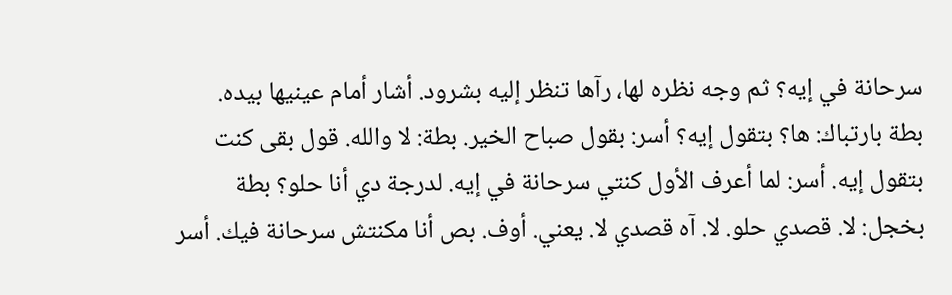سرحانة في إيه؟ ثم وجه نظره لها، رآها تنظر إليه بشرود. أشار أمام عينيها بيده.
بطة بارتباك: ها؟ بتقول إيه؟ أسر: بقول صباح الخير. بطة: لا والله. قول بقى كنت بتقول إيه. أسر: لما أعرف الأول كنتي سرحانة في إيه. لدرجة دي أنا حلو؟ بطة بخجل: لا. قصدي حلو. لا. آه قصدي لا. يعني. أوف. بص أنا مكنتش سرحانة فيك. أسر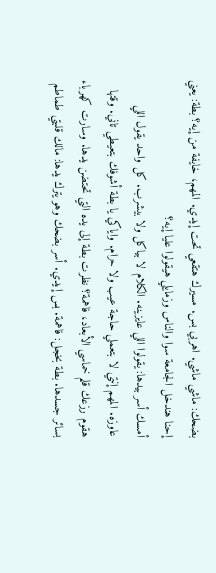بضحك: ماشي ماشي. اهربي بس. مسيرك هتقعي تحت إيدي. المهم، خايفة من إيه؟ بطة: يعني إحنا هندخل الجامعة سوا والناس وزمايلي هيقولوا عليا إيه؟
أمسك أسر بيدها: يقولوا اللي عايزينه. الكلام لا بياكل ولا بيشرب. كل واحد يقول اللي عاوزه. المهم إنتي لا بتعملي حاجة عيب ولا حرام. واياكي يا بطة أشوفك بتعيطي تاني. وقتها هقوم رزعك قلم خماسي الأبعاد، فاهمة؟ نظرت بطة إلى يده التي تحتضن يدها. وسارت كهرباء بسائر جسدها. بطة بخجل: فاهمة. بس إيدي. أسر بضحك وهو يترك يدها: مالك قلبتي طماطم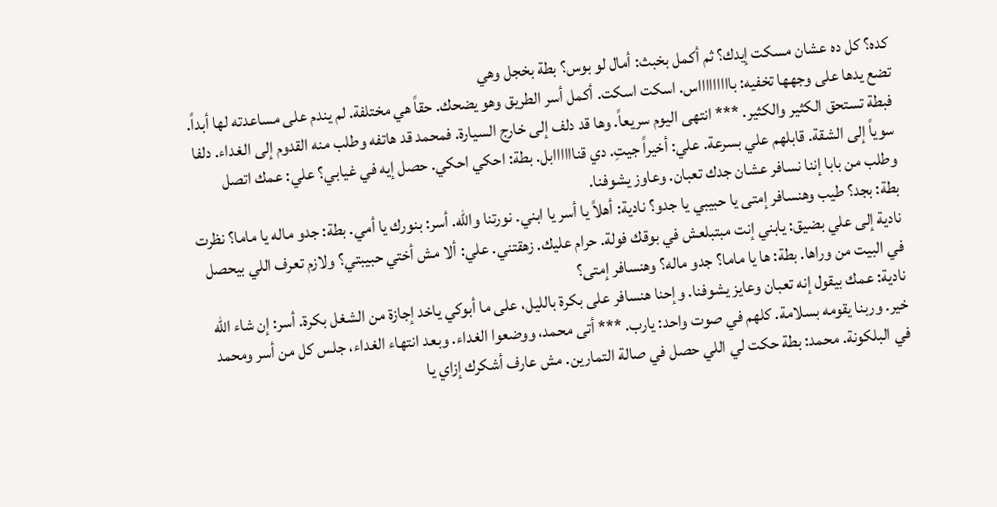كده؟ كل ده عشان مسكت إيدك؟ ثم أكمل بخبث: أمال لو بوس؟ بطة بخجل وهي
تضع يدها على وجهها تخفيه: باااااااااس. اسكت اسكت. أكمل أسر الطريق وهو يضحك. حقاً هي مختلفة. لم يندم على مساعدته لها أبداً. فبطة تستحق الكثير والكثير. *** انتهى اليوم سريعاً. وها قد دلف إلى خارج السيارة. فمحمد قد هاتفه وطلب منه القدوم إلى الغداء. دلفا سوياً إلى الشقة. قابلهم علي بسرعة. علي: أخيراً جيتِ. دي قناااااابل. بطة: احكي احكي. حصل إيه في غيابي؟ علي: عمك اتصل وطلب من بابا إننا نسافر عشان جدك تعبان. وعاوز يشوفنا.
بطة: بجد؟ طيب وهنسافر إمتى يا حبيبي يا جدو؟ نادية: أهلاً يا أسر يا ابني. نورتنا والله. أسر: بنورك يا أمي. بطة: جدو ماله يا ماما؟ نظرت نادية إلى علي بضيق: يابني إنت مبتبلعش في بوقك فولة. حرام عليك. زهقتني. علي: ألا مش أختي حبيبتي؟ ولازم تعرف اللي بيحصل في البيت من وراها. بطة: ها يا ماما؟ جدو ماله؟ وهنسافر إمتى؟
نادية: عمك بيقول إنه تعبان وعايز يشوفنا. وإحنا هنسافر على بكرة بالليل، على ما أبوكي ياخد إجازة من الشغل بكرة. أسر: إن شاء الله خير. وربنا يقومه بسلامة. كلهم في صوت واحد: يارب. *** أتى محمد، ووضعوا الغداء. وبعد انتهاء الغداء، جلس كل من أسر ومحمد في البلكونة. محمد: بطة حكت لي اللي حصل في صالة التمارين. مش عارف أشكرك إزاي يا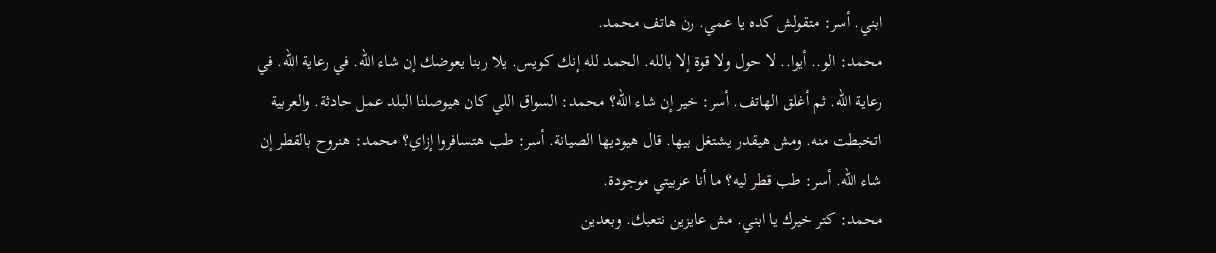ابني. أسر: متقولش كده يا عمي. رن هاتف محمد.
محمد: الو.. أيوا.. لا حول ولا قوة إلا بالله. الحمد لله إنك كويس. يلا ربنا يعوضك إن شاء الله. في رعاية الله. في رعاية الله. ثم أغلق الهاتف. أسر: خير إن شاء الله؟ محمد: السواق اللي كان هيوصلنا البلد عمل حادثة. والعربية اتخبطت منه. ومش هيقدر يشتغل بيها. قال هيوديها الصيانة. أسر: طب هتسافروا إزاي؟ محمد: هنروح بالقطر إن شاء الله. أسر: طب قطر ليه؟ ما أنا عربيتي موجودة.
محمد: كتر خيرك يا ابني. مش عايزين نتعبك. وبعدين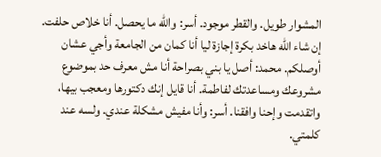المشوار طويل. والقطر موجود. أسر: والله ما يحصل. أنا خلاص حلفت. إن شاء الله هاخد بكرة إجازة ليا أنا كمان من الجامعة وأجي عشان أوصلكم. محمد: أصل يا بني بصراحة أنا مش معرف حد بموضوع مشروعك ومساعدتك لفاطمة. أنا قايل إنك دكتورها ومعجب بيها، واتقدمت وإحنا وافقنا. أسر: وأنا مفيش مشكلة عندي. ولسه عند كلمتي.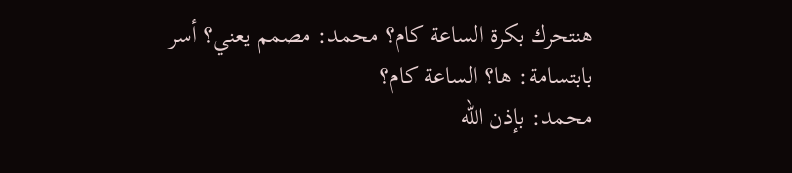هنتحرك بكرة الساعة كام؟ محمد: مصمم يعني؟ أسر بابتسامة: ها؟ الساعة كام؟
محمد: بإذن الله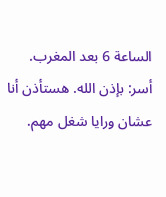الساعة 6 بعد المغرب. أسر: بإذن الله. هستأذن أنا عشان ورايا شغل مهم.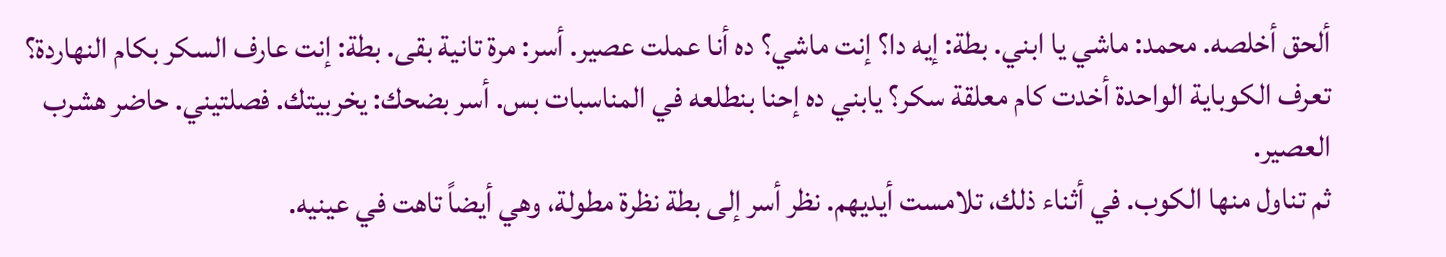ألحق أخلصه. محمد: ماشي يا ابني. بطة: إيه دا؟ إنت ماشي؟ ده أنا عملت عصير. أسر: مرة تانية بقى. بطة: إنت عارف السكر بكام النهاردة؟ تعرف الكوباية الواحدة أخدت كام معلقة سكر؟ يابني ده إحنا بنطلعه في المناسبات بس. أسر بضحك: يخربيتك. فصلتيني. حاضر هشرب العصير.
ثم تناول منها الكوب. في أثناء ذلك، تلامست أيديهم. نظر أسر إلى بطة نظرة مطولة، وهي أيضاً تاهت في عينيه.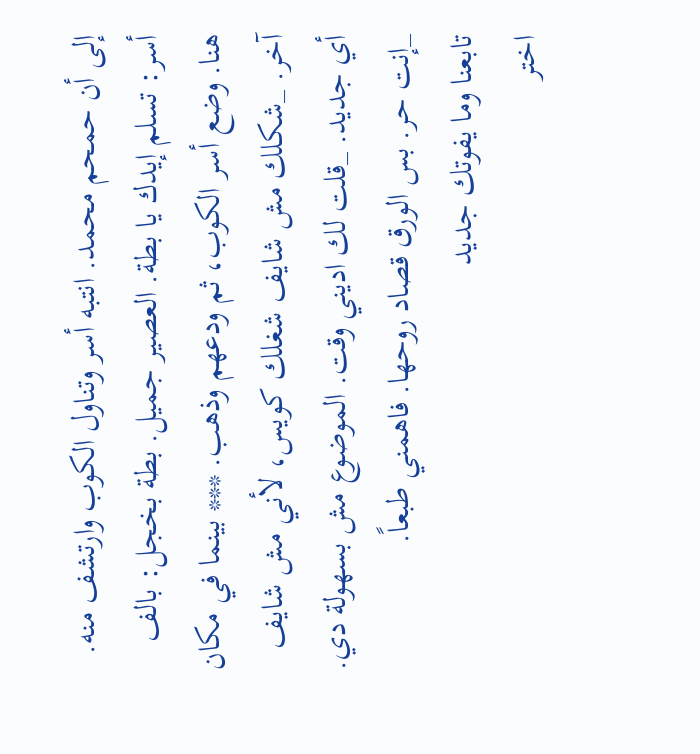إلى أن حمحم محمد. انتبه أسر وتناول الكوب وارتشف منه. أسر: تسلم إيدك يا بطة. العصير جميل. بطة بخجل: بالف هنا. وضع أسر الكوب، ثم ودعهم وذهب. *** بينما في مكان آخر. _شكلك مش شايف شغلك كويس، لأني مش شايف أي جديد. _قلت لك اديني وقت. الموضوع مش بسهولة دي. _إنت حر. بس الورق قصاد روحها. فاهمني طبعاً.
تابعنا وما يفوتك جديد
اختر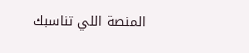المنصة اللي تناسبك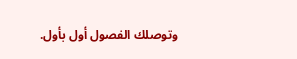وتوصلك الفصول أول بأول.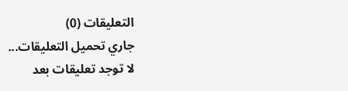التعليقات (0)
جاري تحميل التعليقات...
لا توجد تعليقات بعد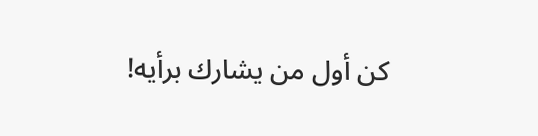كن أول من يشارك برأيه!